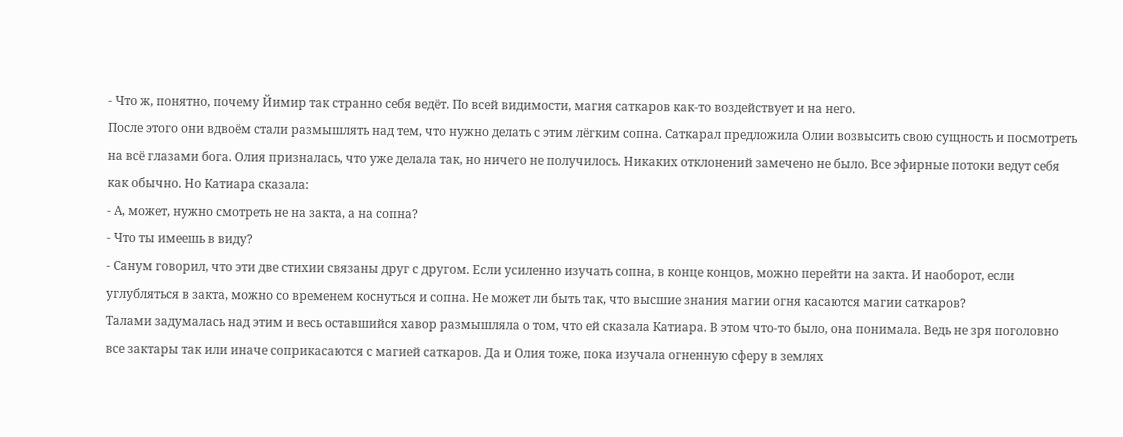- Что ж, понятно, почему Йимир так странно себя ведёт. По всей видимости, магия саткаров как-то воздействует и на него.
После этого они вдвоём стали размышлять над тем, что нужно делать с этим лёгким сопна. Саткарал предложила Олии возвысить свою сущность и посмотреть на всё глазами бога. Олия призналась, что уже делала так, но ничего не получилось. Никаких отклонений замечено не было. Все эфирные потоки ведут себя как обычно. Но Катиара сказала:
- А, может, нужно смотреть не на закта, а на сопна?
- Что ты имеешь в виду?
- Санум говорил, что эти две стихии связаны друг с другом. Если усиленно изучать сопна, в конце концов, можно перейти на закта. И наоборот, если углубляться в закта, можно со временем коснуться и сопна. Не может ли быть так, что высшие знания магии огня касаются магии саткаров?
Талами задумалась над этим и весь оставшийся хавор размышляла о том, что ей сказала Катиара. В этом что-то было, она понимала. Ведь не зря поголовно все зактары так или иначе соприкасаются с магией саткаров. Да и Олия тоже, пока изучала огненную сферу в землях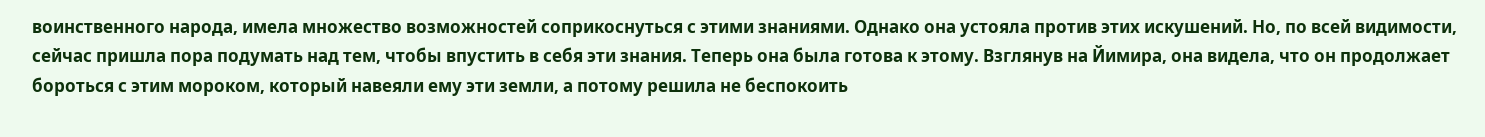воинственного народа, имела множество возможностей соприкоснуться с этими знаниями. Однако она устояла против этих искушений. Но, по всей видимости, сейчас пришла пора подумать над тем, чтобы впустить в себя эти знания. Теперь она была готова к этому. Взглянув на Йимира, она видела, что он продолжает бороться с этим мороком, который навеяли ему эти земли, а потому решила не беспокоить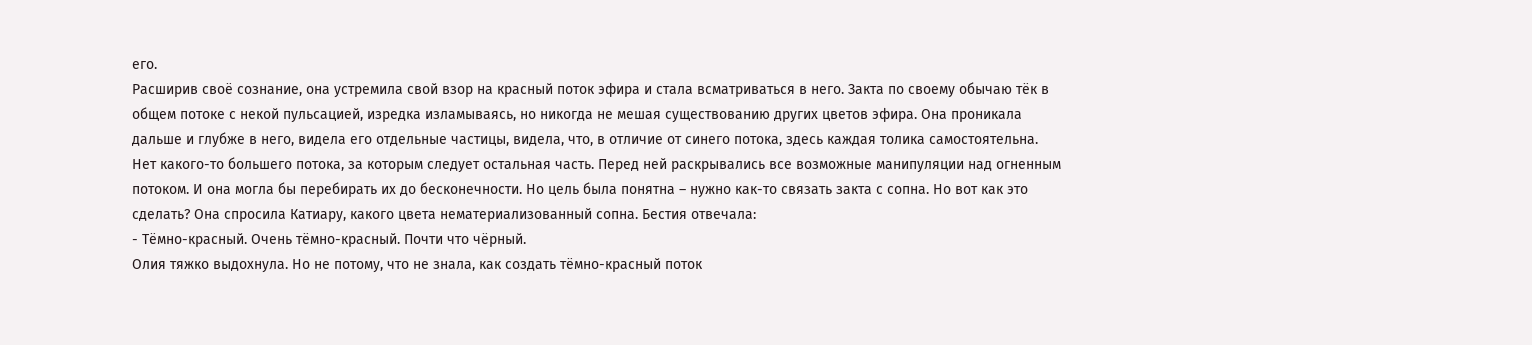его.
Расширив своё сознание, она устремила свой взор на красный поток эфира и стала всматриваться в него. Закта по своему обычаю тёк в общем потоке с некой пульсацией, изредка изламываясь, но никогда не мешая существованию других цветов эфира. Она проникала дальше и глубже в него, видела его отдельные частицы, видела, что, в отличие от синего потока, здесь каждая толика самостоятельна. Нет какого-то большего потока, за которым следует остальная часть. Перед ней раскрывались все возможные манипуляции над огненным потоком. И она могла бы перебирать их до бесконечности. Но цель была понятна – нужно как-то связать закта с сопна. Но вот как это сделать? Она спросила Катиару, какого цвета нематериализованный сопна. Бестия отвечала:
- Тёмно-красный. Очень тёмно-красный. Почти что чёрный.
Олия тяжко выдохнула. Но не потому, что не знала, как создать тёмно-красный поток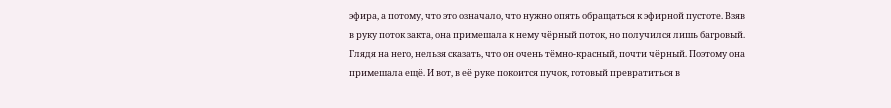эфира, а потому, что это означало, что нужно опять обращаться к эфирной пустоте. Взяв в руку поток закта, она примешала к нему чёрный поток, но получился лишь багровый. Глядя на него, нельзя сказать, что он очень тёмно-красный, почти чёрный. Поэтому она примешала ещё. И вот, в её руке покоится пучок, готовый превратиться в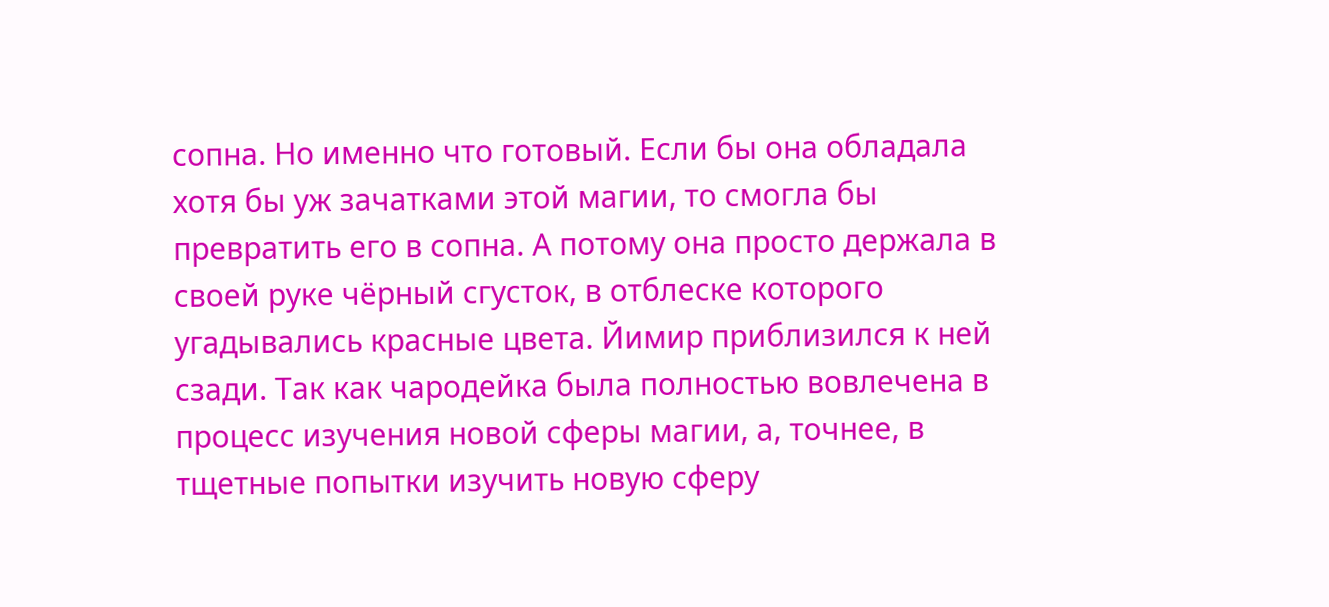сопна. Но именно что готовый. Если бы она обладала хотя бы уж зачатками этой магии, то смогла бы превратить его в сопна. А потому она просто держала в своей руке чёрный сгусток, в отблеске которого угадывались красные цвета. Йимир приблизился к ней сзади. Так как чародейка была полностью вовлечена в процесс изучения новой сферы магии, а, точнее, в тщетные попытки изучить новую сферу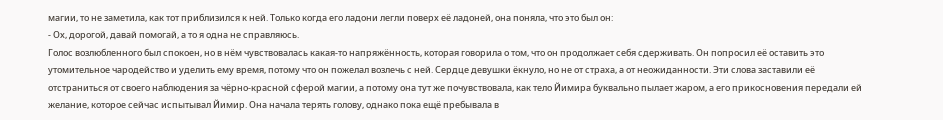магии, то не заметила, как тот приблизился к ней. Только когда его ладони легли поверх её ладоней, она поняла, что это был он:
- Ох, дорогой, давай помогай, а то я одна не справляюсь.
Голос возлюбленного был спокоен, но в нём чувствовалась какая-то напряжённость, которая говорила о том, что он продолжает себя сдерживать. Он попросил её оставить это утомительное чародейство и уделить ему время, потому что он пожелал возлечь с ней. Сердце девушки ёкнуло, но не от страха, а от неожиданности. Эти слова заставили её отстраниться от своего наблюдения за чёрно-красной сферой магии, а потому она тут же почувствовала, как тело Йимира буквально пылает жаром, а его прикосновения передали ей желание, которое сейчас испытывал Йимир. Она начала терять голову, однако пока ещё пребывала в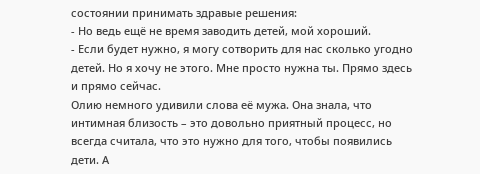состоянии принимать здравые решения:
- Но ведь ещё не время заводить детей, мой хороший.
- Если будет нужно, я могу сотворить для нас сколько угодно детей. Но я хочу не этого. Мне просто нужна ты. Прямо здесь и прямо сейчас.
Олию немного удивили слова её мужа. Она знала, что интимная близость – это довольно приятный процесс, но всегда считала, что это нужно для того, чтобы появились дети. А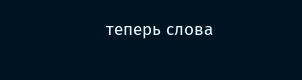теперь слова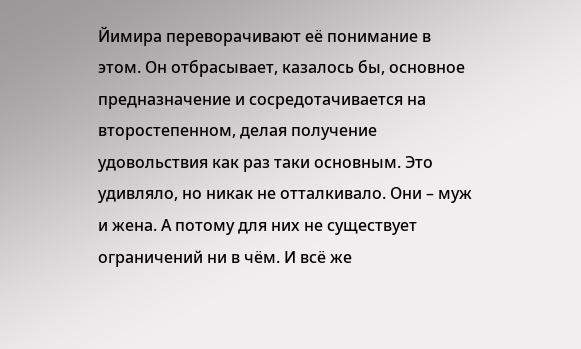Йимира переворачивают её понимание в этом. Он отбрасывает, казалось бы, основное предназначение и сосредотачивается на второстепенном, делая получение удовольствия как раз таки основным. Это удивляло, но никак не отталкивало. Они – муж и жена. А потому для них не существует ограничений ни в чём. И всё же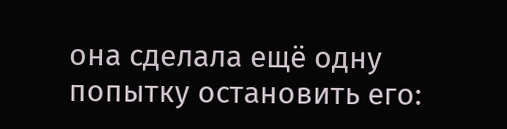она сделала ещё одну попытку остановить его: